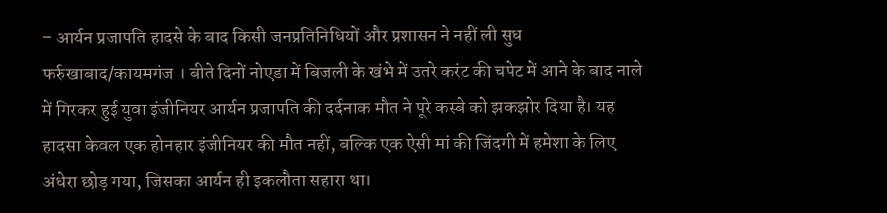– आर्यन प्रजापति हादसे के बाद किसी जनप्रतिनिधियों और प्रशासन ने नहीं ली सुध
फर्रुखाबाद/कायमगंज । बीते दिनों नोएडा में बिजली के खंभे में उतरे करंट की चपेट में आने के बाद नाले में गिरकर हुई युवा इंजीनियर आर्यन प्रजापति की दर्दनाक मौत ने पूरे कस्बे को झकझोर दिया है। यह हादसा केवल एक होनहार इंजीनियर की मौत नहीं, बल्कि एक ऐसी मां की जिंदगी में हमेशा के लिए अंधेरा छोड़ गया, जिसका आर्यन ही इकलौता सहारा था।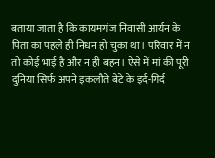बताया जाता है कि कायमगंज निवासी आर्यन के पिता का पहले ही निधन हो चुका था। परिवार में न तो कोई भाई है और न ही बहन। ऐसे में मां की पूरी दुनिया सिर्फ अपने इकलौते बेटे के इर्द-गिर्द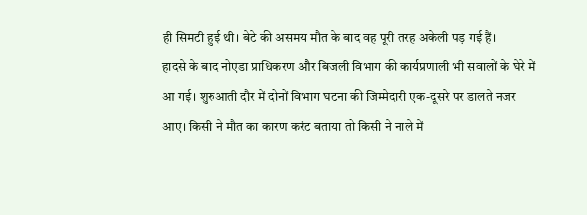ही सिमटी हुई थी। बेटे की असमय मौत के बाद वह पूरी तरह अकेली पड़ गई हैं।
हादसे के बाद नोएडा प्राधिकरण और बिजली विभाग की कार्यप्रणाली भी सवालों के घेरे में आ गई। शुरुआती दौर में दोनों विभाग घटना की जिम्मेदारी एक-दूसरे पर डालते नजर आए। किसी ने मौत का कारण करंट बताया तो किसी ने नाले में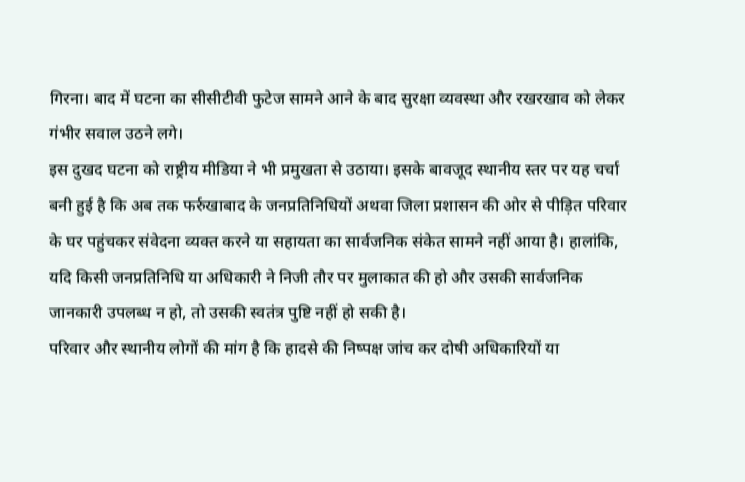गिरना। बाद में घटना का सीसीटीवी फुटेज सामने आने के बाद सुरक्षा व्यवस्था और रखरखाव को लेकर गंभीर सवाल उठने लगे।
इस दुखद घटना को राष्ट्रीय मीडिया ने भी प्रमुखता से उठाया। इसके बावजूद स्थानीय स्तर पर यह चर्चा बनी हुई है कि अब तक फर्रुखाबाद के जनप्रतिनिधियों अथवा जिला प्रशासन की ओर से पीड़ित परिवार के घर पहुंचकर संवेदना व्यक्त करने या सहायता का सार्वजनिक संकेत सामने नहीं आया है। हालांकि, यदि किसी जनप्रतिनिधि या अधिकारी ने निजी तौर पर मुलाकात की हो और उसकी सार्वजनिक जानकारी उपलब्ध न हो, तो उसकी स्वतंत्र पुष्टि नहीं हो सकी है।
परिवार और स्थानीय लोगों की मांग है कि हादसे की निष्पक्ष जांच कर दोषी अधिकारियों या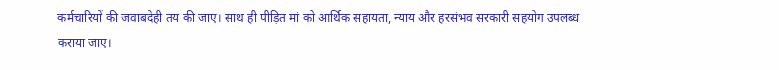कर्मचारियों की जवाबदेही तय की जाए। साथ ही पीड़ित मां को आर्थिक सहायता, न्याय और हरसंभव सरकारी सहयोग उपलब्ध कराया जाए।